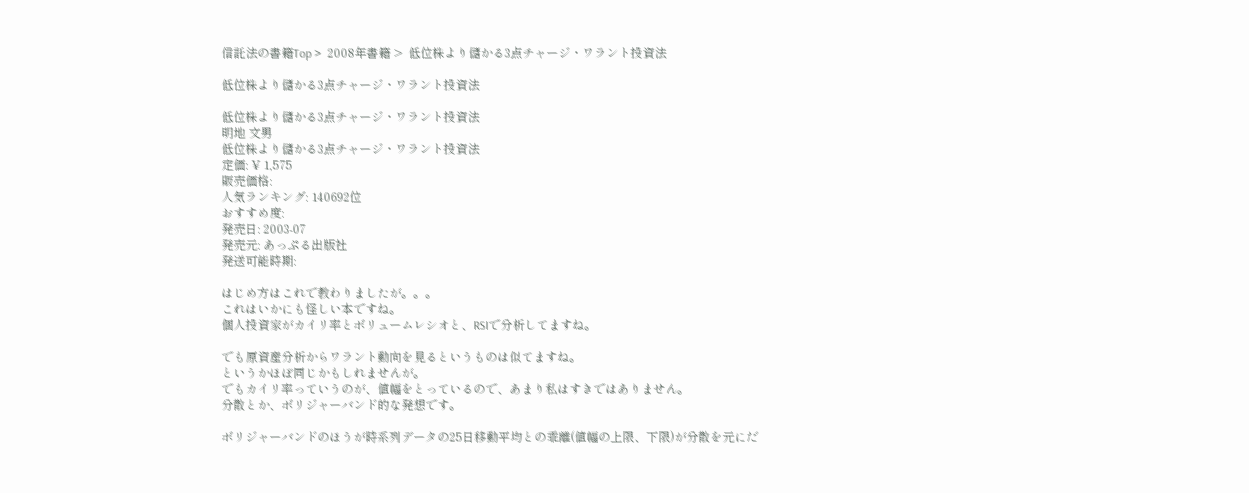信託法の書籍Top >  2008年書籍 >  低位株より儲かる3点チャージ・ワラント投資法

低位株より儲かる3点チャージ・ワラント投資法

低位株より儲かる3点チャージ・ワラント投資法
明地 文男
低位株より儲かる3点チャージ・ワラント投資法
定価: ¥ 1,575
販売価格:
人気ランキング: 140692位
おすすめ度:
発売日: 2003-07
発売元: あっぷる出版社
発送可能時期:

はじめ方はこれで教わりましたが。。。
これはいかにも怪しい本ですね。
個人投資家がカイリ率とボリュームレシオと、RSIで分析してますね。

でも原資産分析からワラント動向を見るというものは似てますね。
というかほぼ同じかもしれませんが。
でもカイリ率っていうのが、値幅をとっているので、あまり私はすきではありません。
分散とか、ボリジャーバンド的な発想です。

ボリジャーバンドのほうが時系列データの25日移動平均との乖離(値幅の上限、下限)が分散を元にだ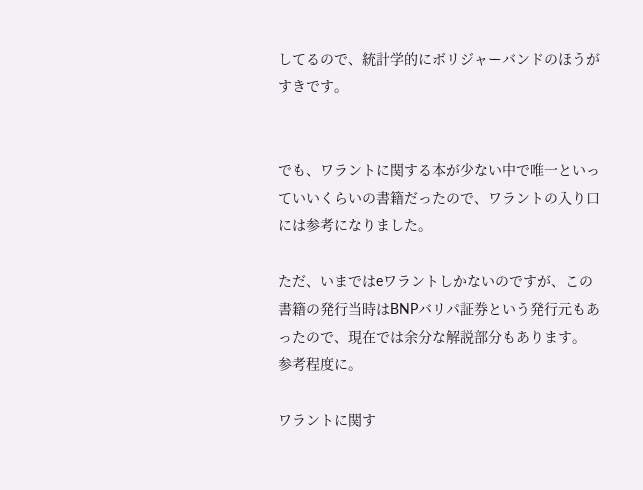してるので、統計学的にボリジャーバンドのほうがすきです。


でも、ワラントに関する本が少ない中で唯一といっていいくらいの書籍だったので、ワラントの入り口には参考になりました。

ただ、いまではeワラントしかないのですが、この書籍の発行当時はBNPバリパ証券という発行元もあったので、現在では余分な解説部分もあります。
参考程度に。

ワラントに関す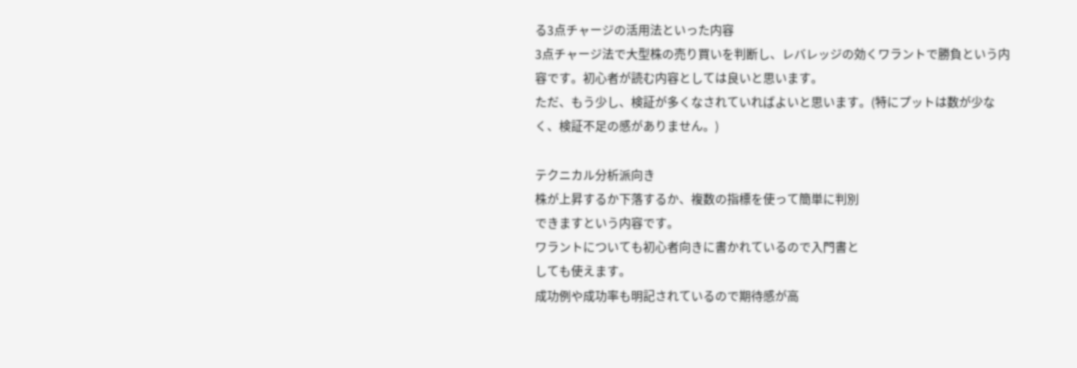る3点チャージの活用法といった内容
3点チャージ法で大型株の売り買いを判断し、レバレッジの効くワラントで勝負という内容です。初心者が読む内容としては良いと思います。
ただ、もう少し、検証が多くなされていればよいと思います。(特にプットは数が少なく、検証不足の感がありません。)

テクニカル分析派向き
株が上昇するか下落するか、複数の指標を使って簡単に判別
できますという内容です。
ワラントについても初心者向きに書かれているので入門書と
しても使えます。
成功例や成功率も明記されているので期待感が高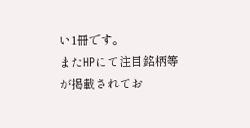い1冊です。
またHPにて注目銘柄等が掲載されてお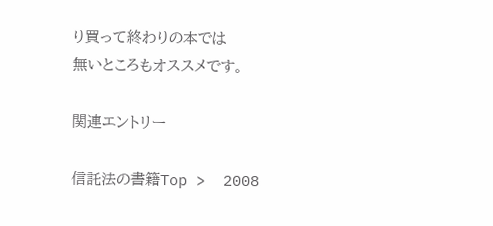り買って終わりの本では
無いところもオススメです。

関連エントリー

信託法の書籍Top >  2008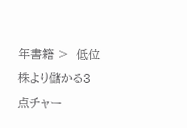年書籍 >  低位株より儲かる3点チャー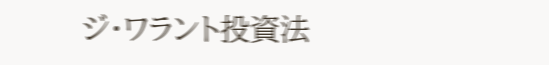ジ・ワラント投資法